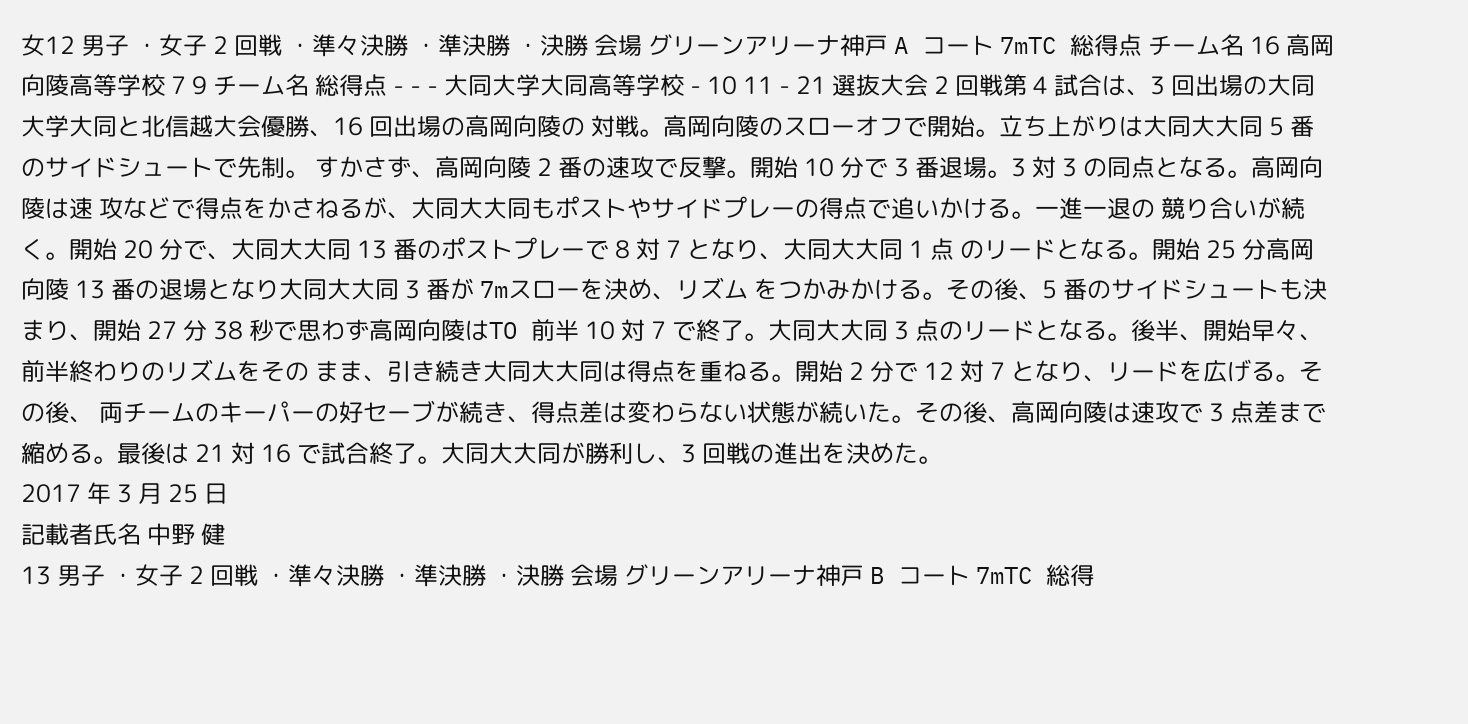女12 男子 ・女子 2 回戦 ・準々決勝 ・準決勝 ・決勝 会場 グリーンアリーナ神戸 A コート 7mTC 総得点 チーム名 16 高岡向陵高等学校 7 9 チーム名 総得点 - - - 大同大学大同高等学校 - 10 11 - 21 選抜大会 2 回戦第 4 試合は、3 回出場の大同大学大同と北信越大会優勝、16 回出場の高岡向陵の 対戦。高岡向陵のスローオフで開始。立ち上がりは大同大大同 5 番のサイドシュートで先制。 すかさず、高岡向陵 2 番の速攻で反撃。開始 10 分で 3 番退場。3 対 3 の同点となる。高岡向陵は速 攻などで得点をかさねるが、大同大大同もポストやサイドプレーの得点で追いかける。一進一退の 競り合いが続く。開始 20 分で、大同大大同 13 番のポストプレーで 8 対 7 となり、大同大大同 1 点 のリードとなる。開始 25 分高岡向陵 13 番の退場となり大同大大同 3 番が 7mスローを決め、リズム をつかみかける。その後、5 番のサイドシュートも決まり、開始 27 分 38 秒で思わず高岡向陵はTO 前半 10 対 7 で終了。大同大大同 3 点のリードとなる。後半、開始早々、前半終わりのリズムをその まま、引き続き大同大大同は得点を重ねる。開始 2 分で 12 対 7 となり、リードを広げる。その後、 両チームのキーパーの好セーブが続き、得点差は変わらない状態が続いた。その後、高岡向陵は速攻で 3 点差まで縮める。最後は 21 対 16 で試合終了。大同大大同が勝利し、3 回戦の進出を決めた。
2017 年 3 月 25 日
記載者氏名 中野 健
13 男子 ・女子 2 回戦 ・準々決勝 ・準決勝 ・決勝 会場 グリーンアリーナ神戸 B コート 7mTC 総得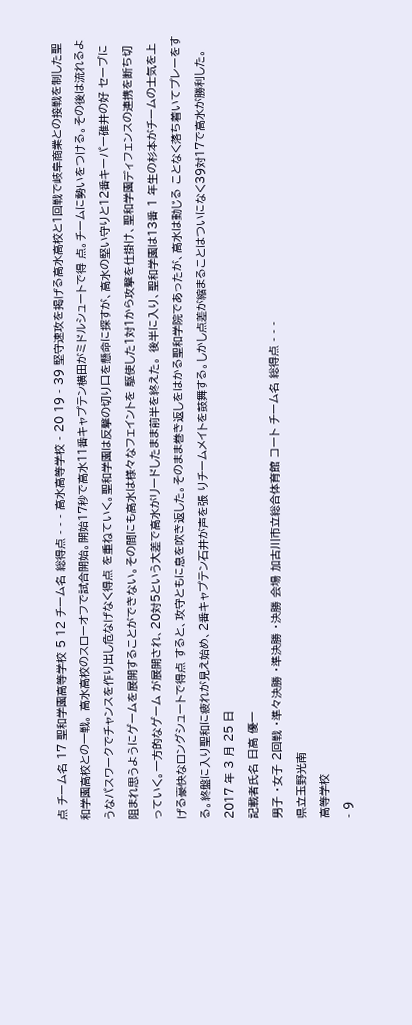点 チーム名 17 聖和学園高等学校 5 12 チーム名 総得点 - - - 高水高等学校 - 20 19 - 39 堅守速攻を掲げる高水高校と1回戦で岐阜商業との接戦を制した聖和学園高校との一戦。 高水高校のスローオフで試合開始。開始17秒で高水11番キャプテン横田がミドルシュートで得 点。チームに勢いをつける。その後は流れるようなパスワークでチャンスを作り出し危なげなく得点 を重ねていく。聖和学園は反撃の切り口を懸命に探すが、高水の堅い守りと12番キーパー碓井の好 セーブに阻まれ思うようにゲームを展開することができない。その間にも高水は様々なフェイントを 駆使した1対1から攻撃を仕掛け、聖和学園ディフェンスの連携を断ち切っていく。一方的なゲーム が展開され、20対5という大差で高水がリードしたまま前半を終えた。 後半に入り、聖和学園は13番 1 年生の杉本がチームの士気を上げる豪快なロングシュートで得点 すると、攻守ともに息を吹き返した。そのまま巻き返しをはかる聖和学院であったが、高水は動じる ことなく落ち着いてプレーをする。終盤に入り聖和に疲れが見え始め、2番キャプテン石井が声を張 りチームメイトを鼓舞する。しかし点差が縮まることはついになく39対17で高水が勝利した。
2017 年 3 月 25 日
記載者氏名 日高 優一
男子 ・女子 2回戦 ・準々決勝 ・準決勝 ・決勝 会場 加古川市立総合体育館 コート チーム名 総得点 - - -
県立玉野光南
高等学校
- 9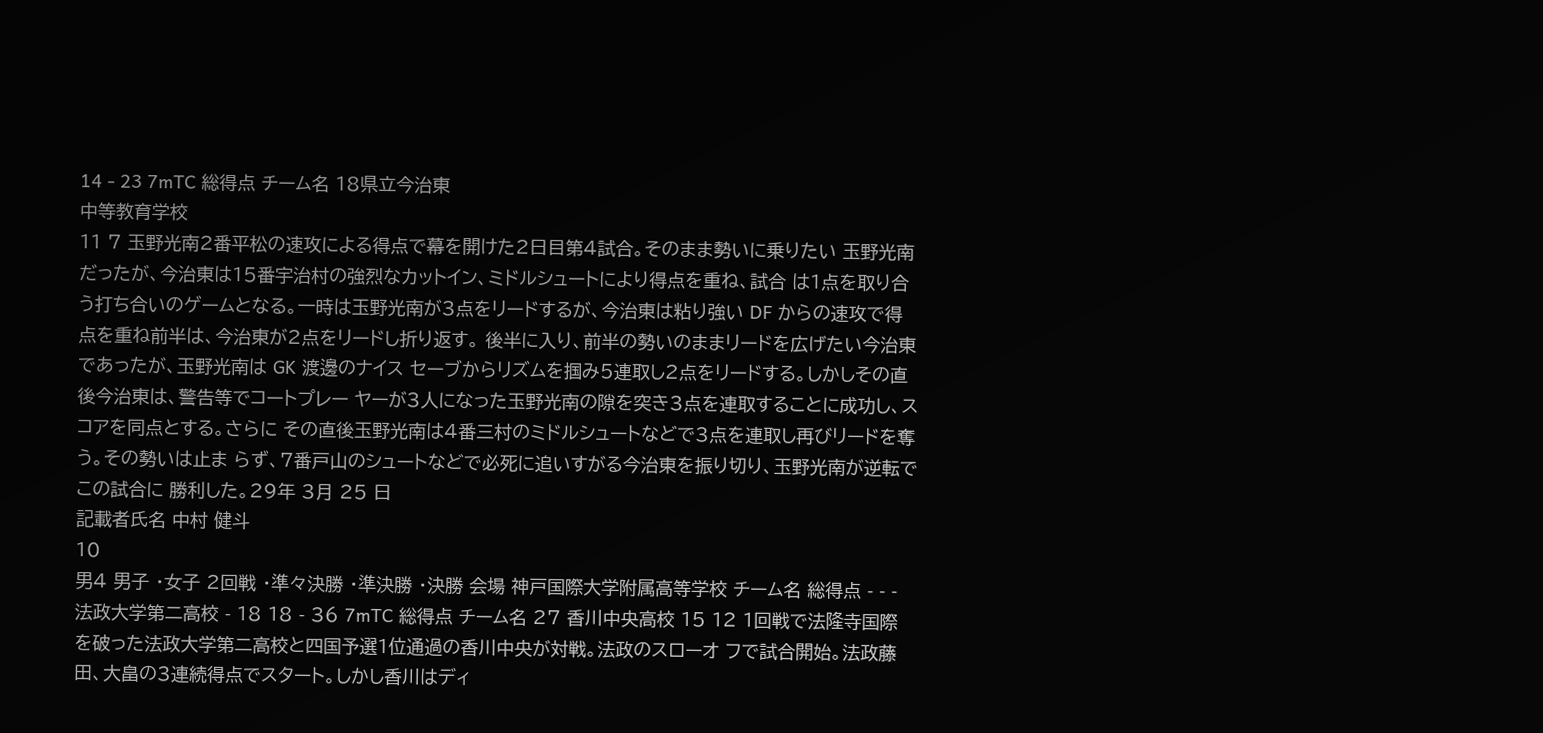14 - 23 7mTC 総得点 チーム名 18県立今治東
中等教育学校
11 7 玉野光南2番平松の速攻による得点で幕を開けた2日目第4試合。そのまま勢いに乗りたい 玉野光南だったが、今治東は15番宇治村の強烈なカットイン、ミドルシュートにより得点を重ね、試合 は1点を取り合う打ち合いのゲームとなる。一時は玉野光南が3点をリードするが、今治東は粘り強い DF からの速攻で得点を重ね前半は、今治東が2点をリードし折り返す。 後半に入り、前半の勢いのままリードを広げたい今治東であったが、玉野光南は GK 渡邊のナイス セーブからリズムを掴み5連取し2点をリードする。しかしその直後今治東は、警告等でコートプレー ヤーが3人になった玉野光南の隙を突き3点を連取することに成功し、スコアを同点とする。さらに その直後玉野光南は4番三村のミドルシュートなどで3点を連取し再びリードを奪う。その勢いは止ま らず、7番戸山のシュートなどで必死に追いすがる今治東を振り切り、玉野光南が逆転でこの試合に 勝利した。29年 3月 25 日
記載者氏名 中村 健斗
10
男4 男子 ・女子 2回戦 ・準々決勝 ・準決勝 ・決勝 会場 神戸国際大学附属高等学校 チーム名 総得点 - - - 法政大学第二高校 - 18 18 - 36 7mTC 総得点 チーム名 27 香川中央高校 15 12 1回戦で法隆寺国際を破った法政大学第二高校と四国予選1位通過の香川中央が対戦。法政のスローオ フで試合開始。法政藤田、大畠の3連続得点でスタート。しかし香川はディ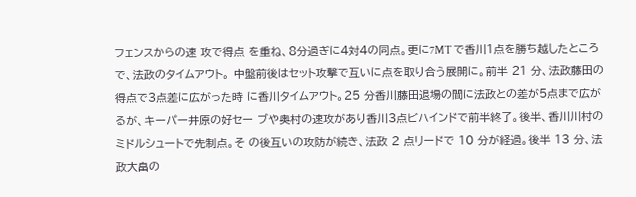フェンスからの速 攻で得点 を重ね、8分過ぎに4対4の同点。更に7MT で香川1点を勝ち越したところで、法政のタイムアウト。 中盤前後はセット攻撃で互いに点を取り合う展開に。前半 21 分、法政藤田の得点で3点差に広がった時 に香川タイムアウト。25 分香川藤田退場の間に法政との差が5点まで広がるが、キーパー井原の好セー ブや奥村の速攻があり香川3点ビハインドで前半終了。後半、香川川村のミドルシュートで先制点。そ の後互いの攻防が続き、法政 2 点リードで 10 分が経過。後半 13 分、法政大畠の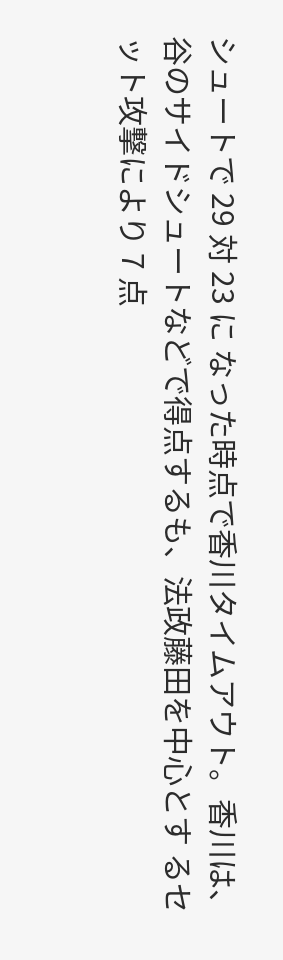シュートで 29 対 23 に なった時点で香川タイムアウト。香川は、谷のサイドシュートなどで得点するも、法政藤田を中心とす るセット攻撃により 7 点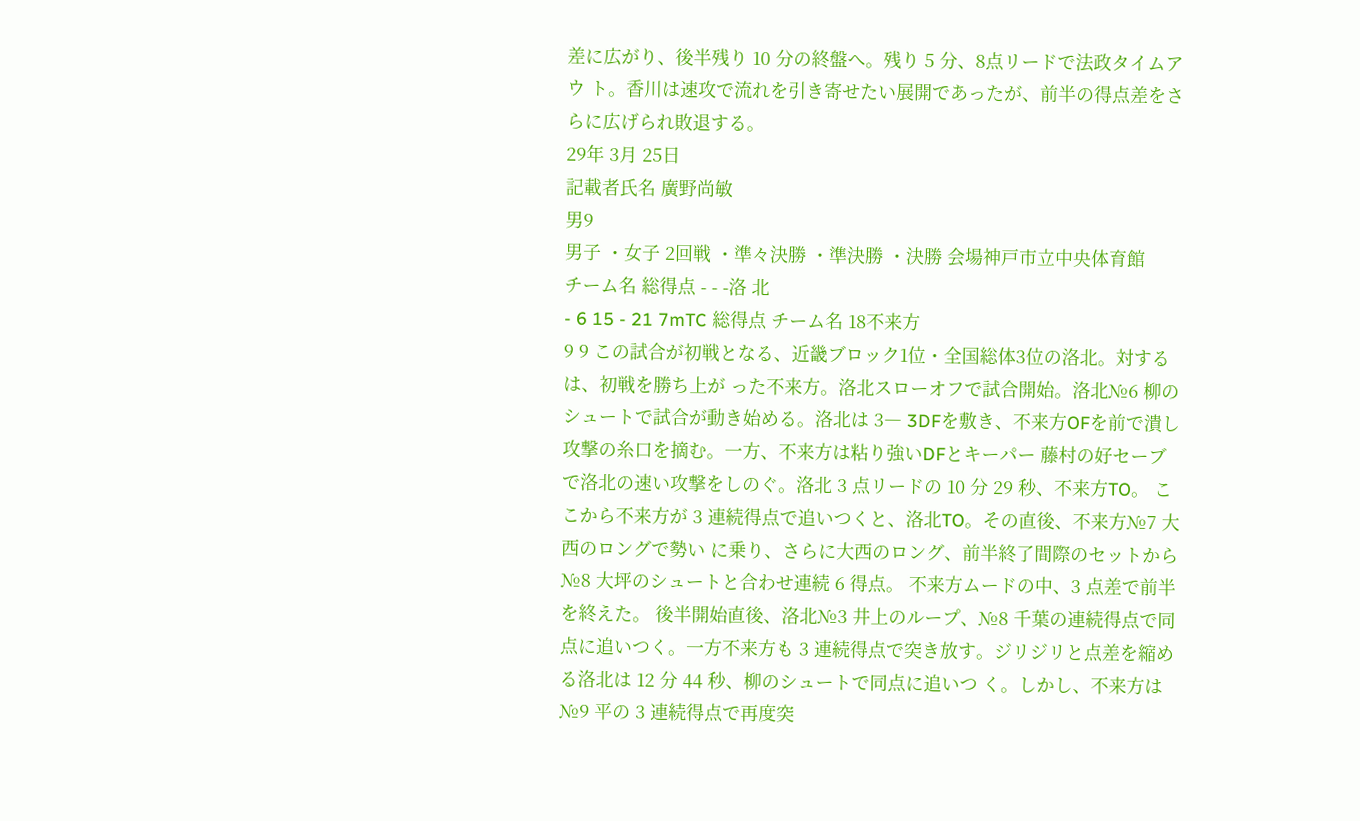差に広がり、後半残り 10 分の終盤へ。残り 5 分、8点リードで法政タイムアウ ト。香川は速攻で流れを引き寄せたい展開であったが、前半の得点差をさらに広げられ敗退する。
29年 3月 25日
記載者氏名 廣野尚敏
男9
男子 ・女子 2回戦 ・準々決勝 ・準決勝 ・決勝 会場神戸市立中央体育館
チーム名 総得点 - - -洛 北
- 6 15 - 21 7mTC 総得点 チーム名 18不来方
9 9 この試合が初戦となる、近畿ブロック1位・全国総体3位の洛北。対するは、初戦を勝ち上が った不来方。洛北スローオフで試合開始。洛北№6 柳のシュートで試合が動き始める。洛北は 3― 3DFを敷き、不来方OFを前で潰し攻撃の糸口を摘む。一方、不来方は粘り強いDFとキーパー 藤村の好セーブで洛北の速い攻撃をしのぐ。洛北 3 点リードの 10 分 29 秒、不来方TO。 ここから不来方が 3 連続得点で追いつくと、洛北TO。その直後、不来方№7 大西のロングで勢い に乗り、さらに大西のロング、前半終了間際のセットから№8 大坪のシュートと合わせ連続 6 得点。 不来方ムードの中、3 点差で前半を終えた。 後半開始直後、洛北№3 井上のループ、№8 千葉の連続得点で同点に追いつく。一方不来方も 3 連続得点で突き放す。ジリジリと点差を縮める洛北は 12 分 44 秒、柳のシュートで同点に追いつ く。しかし、不来方は№9 平の 3 連続得点で再度突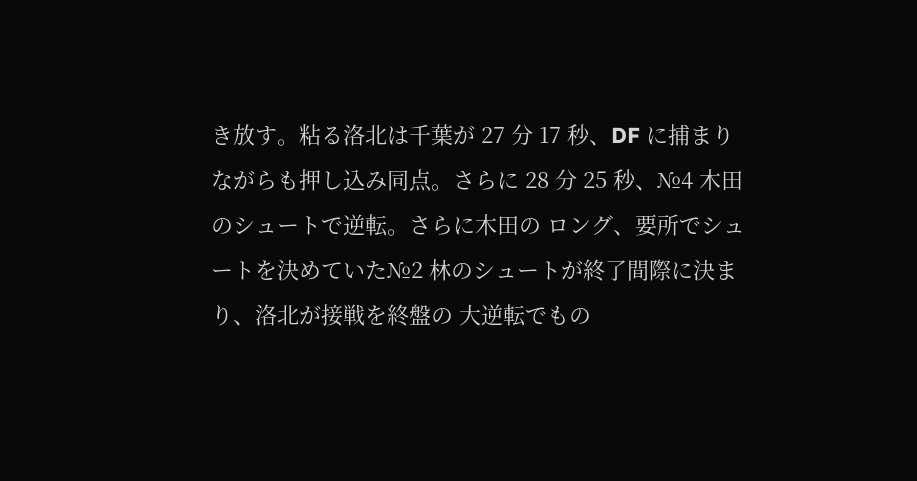き放す。粘る洛北は千葉が 27 分 17 秒、DF に捕まりながらも押し込み同点。さらに 28 分 25 秒、№4 木田のシュートで逆転。さらに木田の ロング、要所でシュートを決めていた№2 林のシュートが終了間際に決まり、洛北が接戦を終盤の 大逆転でもの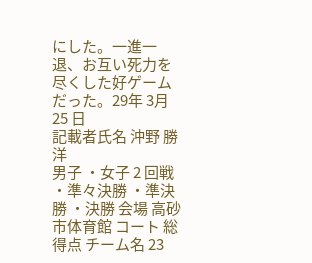にした。一進一退、お互い死力を尽くした好ゲームだった。29年 3月 25 日
記載者氏名 沖野 勝洋
男子 ・女子 2 回戦 ・準々決勝 ・準決勝 ・決勝 会場 高砂市体育館 コート 総得点 チーム名 23